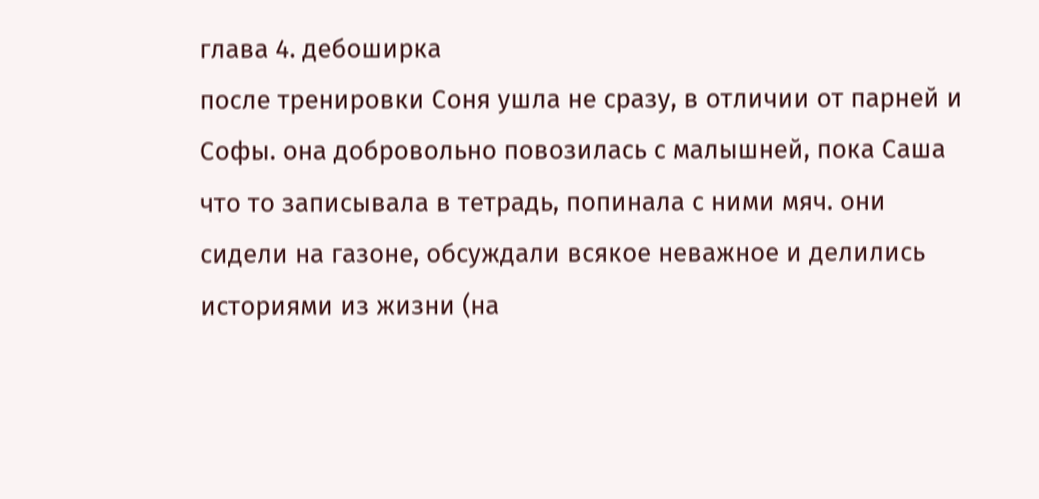глава 4. дебоширка
после тренировки Соня ушла не сразу, в отличии от парней и Софы. она добровольно повозилась с малышней, пока Саша что то записывала в тетрадь, попинала с ними мяч. они сидели на газоне, обсуждали всякое неважное и делились историями из жизни (на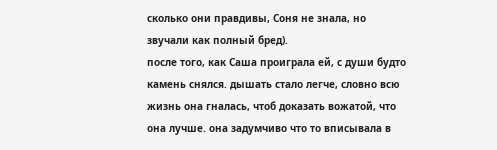сколько они правдивы, Соня не знала, но звучали как полный бред).
после того, как Саша проиграла ей, с души будто камень снялся. дышать стало легче, словно всю жизнь она гналась, чтоб доказать вожатой, что она лучше. она задумчиво что то вписывала в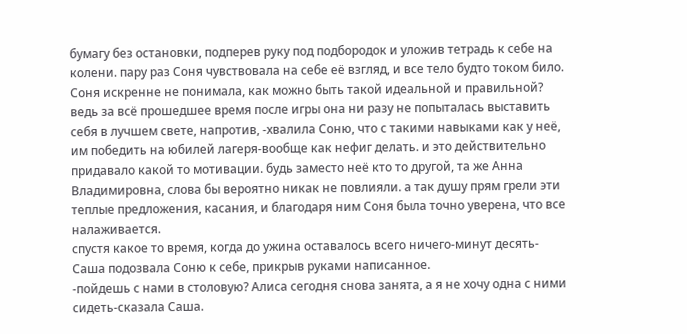бумагу без остановки, подперев руку под подбородок и уложив тетрадь к себе на колени. пару раз Соня чувствовала на себе её взгляд, и все тело будто током било. Соня искренне не понимала, как можно быть такой идеальной и правильной? ведь за всё прошедшее время после игры она ни разу не попыталась выставить себя в лучшем свете, напротив, -хвалила Соню, что с такими навыками как у неё, им победить на юбилей лагеря-вообще как нефиг делать. и это действительно придавало какой то мотивации. будь заместо неё кто то другой, та же Анна Владимировна, слова бы вероятно никак не повлияли. а так душу прям грели эти теплые предложения, касания, и благодаря ним Соня была точно уверена, что все налаживается.
спустя какое то время, когда до ужина оставалось всего ничего-минут десять-Саша подозвала Соню к себе, прикрыв руками написанное.
-пойдешь с нами в столовую? Алиса сегодня снова занята, а я не хочу одна с ними сидеть-сказала Саша.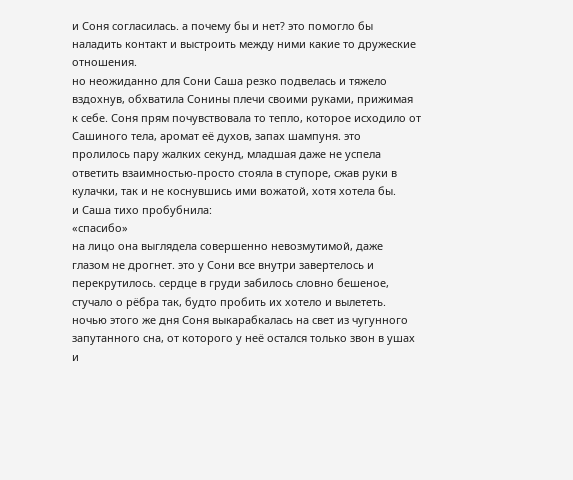и Соня согласилась. а почему бы и нет? это помогло бы наладить контакт и выстроить между ними какие то дружеские отношения.
но неожиданно для Сони Саша резко подвелась и тяжело вздохнув, обхватила Сонины плечи своими руками, прижимая к себе. Соня прям почувствовала то тепло, которое исходило от Сашиного тела, аромат её духов, запах шампуня. это пролилось пару жалких секунд, младшая даже не успела ответить взаимностью-просто стояла в ступоре, сжав руки в кулачки, так и не коснувшись ими вожатой, хотя хотела бы.
и Саша тихо пробубнила:
«спасибо»
на лицо она выглядела совершенно невозмутимой, даже глазом не дрогнет. это у Сони все внутри завертелось и перекрутилось. сердце в груди забилось словно бешеное, стучало о рёбра так, будто пробить их хотело и вылететь.
ночью этого же дня Соня выкарабкалась на свет из чугунного запутанного сна, от которого у неё остался только звон в ушах и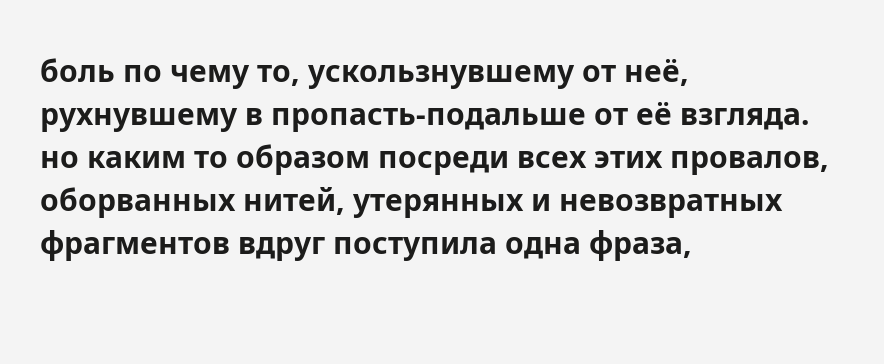боль по чему то, ускользнувшему от неё, рухнувшему в пропасть-подальше от её взгляда. но каким то образом посреди всех этих провалов, оборванных нитей, утерянных и невозвратных фрагментов вдруг поступила одна фраза,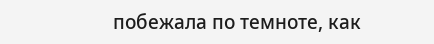побежала по темноте, как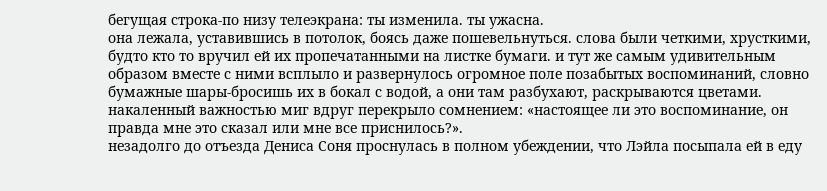бегущая строка-по низу телеэкрана: ты изменила. ты ужасна.
она лежала, уставившись в потолок, боясь даже пошевельнуться. слова были четкими, хрусткими, будто кто то вручил ей их пропечатанными на листке бумаги. и тут же самым удивительным образом вместе с ними всплыло и развернулось огромное поле позабытых воспоминаний, словно бумажные шары-бросишь их в бокал с водой, а они там разбухают, раскрываются цветами.
накаленный важностью миг вдруг перекрыло сомнением: «настоящее ли это воспоминание, он правда мне это сказал или мне все приснилось?».
незадолго до отъезда Дениса Соня проснулась в полном убеждении, что Лэйла посыпала ей в еду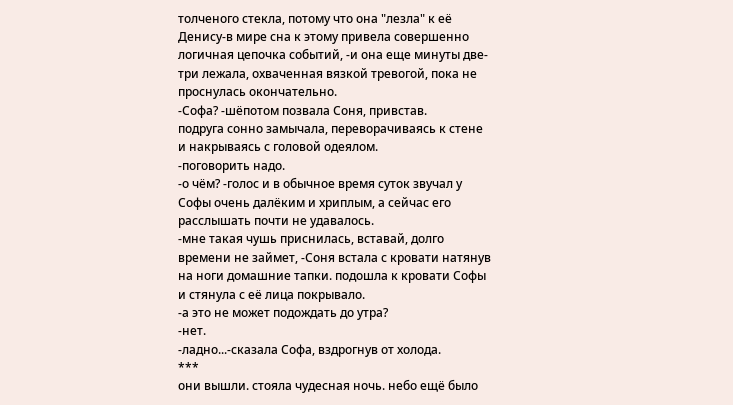толченого стекла, потому что она "лезла" к её Денису-в мире сна к этому привела совершенно логичная цепочка событий, -и она еще минуты две-три лежала, охваченная вязкой тревогой, пока не проснулась окончательно.
-Софа? -шёпотом позвала Соня, привстав.
подруга сонно замычала, переворачиваясь к стене и накрываясь с головой одеялом.
-поговорить надо.
-о чём? -голос и в обычное время суток звучал у Софы очень далёким и хриплым, а сейчас его расслышать почти не удавалось.
-мне такая чушь приснилась, вставай, долго времени не займет, -Соня встала с кровати натянув на ноги домашние тапки. подошла к кровати Софы и стянула с её лица покрывало.
-а это не может подождать до утра?
-нет.
-ладно...-сказала Софа, вздрогнув от холода.
***
они вышли. стояла чудесная ночь. небо ещё было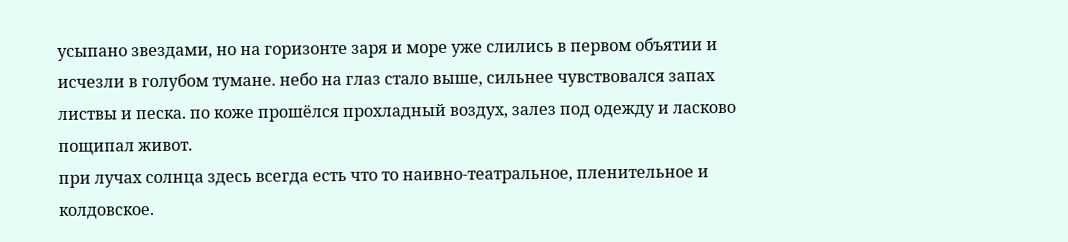усыпано звездами, но на горизонте заря и море уже слились в первом объятии и исчезли в голубом тумане. небо на глаз стало выше, сильнее чувствовался запах листвы и песка. по коже прошёлся прохладный воздух, залез под одежду и ласково пощипал живот.
при лучах солнца здесь всегда есть что то наивно-театральное, пленительное и колдовское.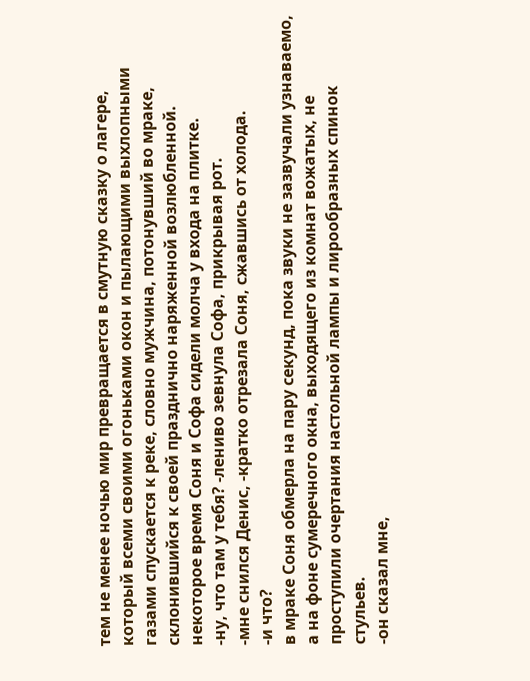тем не менее ночью мир превращается в смутную сказку о лагере, который всеми своими огоньками окон и пылающими выхлопными газами спускается к реке, словно мужчина, потонувший во мраке, склонившийся к своей празднично наряженной возлюбленной.
некоторое время Соня и Софа сидели молча у входа на плитке.
-ну, что там у тебя? -лениво зевнула Софа, прикрывая рот.
-мне снился Денис, -кратко отрезала Соня, сжавшись от холода.
-и что?
в мраке Соня обмерла на пару секунд, пока звуки не зазвучали узнаваемо, а на фоне сумеречного окна, выходящего из комнат вожатых, не проступили очертания настольной лампы и лирообразных спинок стульев.
-он сказал мне,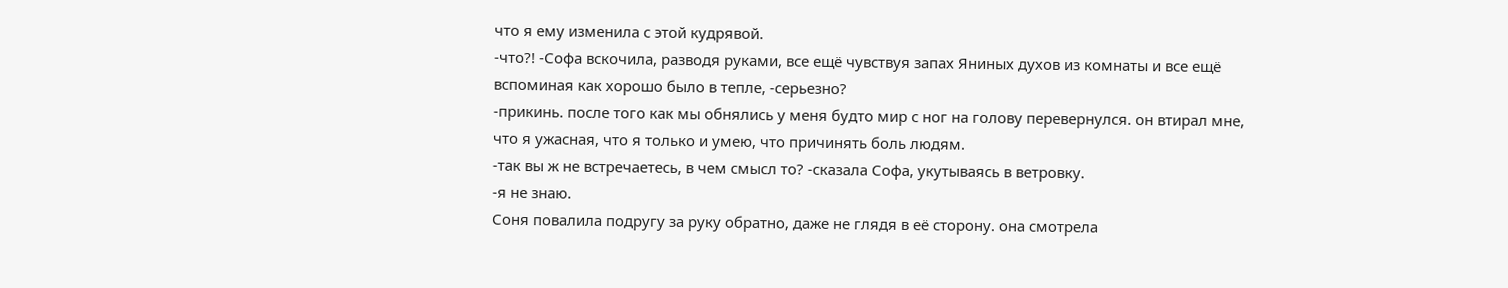что я ему изменила с этой кудрявой.
-что?! -Софа вскочила, разводя руками, все ещё чувствуя запах Яниных духов из комнаты и все ещё вспоминая как хорошо было в тепле, -серьезно?
-прикинь. после того как мы обнялись у меня будто мир с ног на голову перевернулся. он втирал мне, что я ужасная, что я только и умею, что причинять боль людям.
-так вы ж не встречаетесь, в чем смысл то? -сказала Софа, укутываясь в ветровку.
-я не знаю.
Соня повалила подругу за руку обратно, даже не глядя в её сторону. она смотрела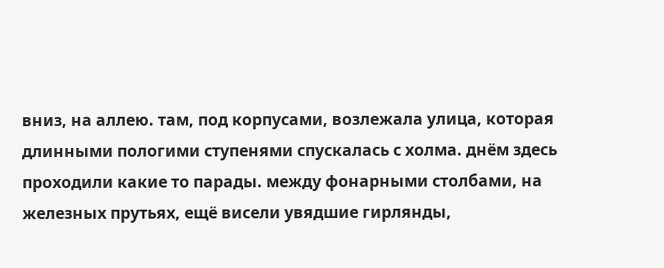вниз, на аллею. там, под корпусами, возлежала улица, которая длинными пологими ступенями спускалась с холма. днём здесь проходили какие то парады. между фонарными столбами, на железных прутьях, ещё висели увядшие гирлянды,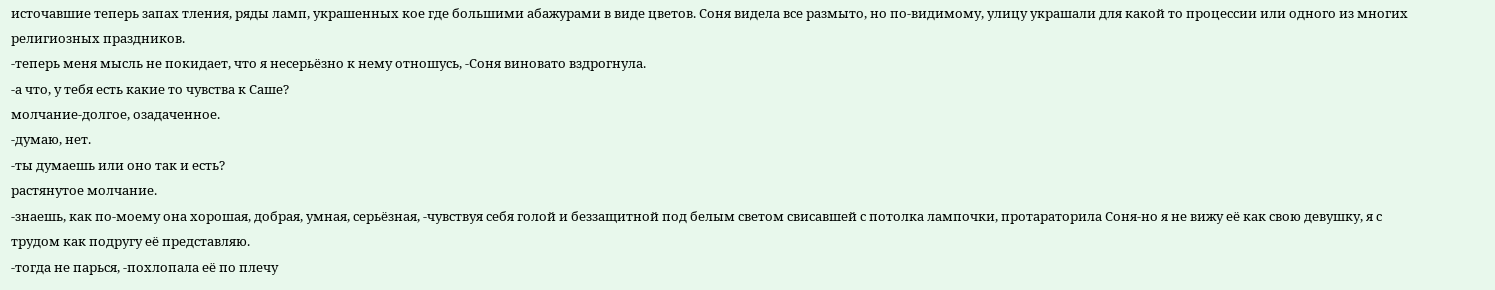источавшие теперь запах тления, ряды ламп, украшенных кое где большими абажурами в виде цветов. Соня видела все размыто, но по-видимому, улицу украшали для какой то процессии или одного из многих религиозных праздников.
-теперь меня мысль не покидает, что я несерьёзно к нему отношусь, -Соня виновато вздрогнула.
-а что, у тебя есть какие то чувства к Саше?
молчание-долгое, озадаченное.
-думаю, нет.
-ты думаешь или оно так и есть?
растянутое молчание.
-знаешь, как по-моему она хорошая, добрая, умная, серьёзная, -чувствуя себя голой и беззащитной под белым светом свисавшей с потолка лампочки, протараторила Соня-но я не вижу её как свою девушку, я с трудом как подругу её представляю.
-тогда не парься, -похлопала её по плечу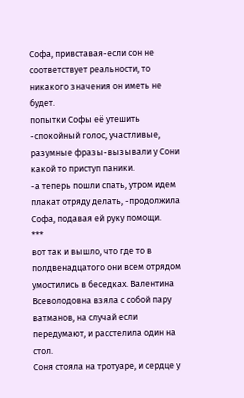Софа, привставая-если сон не соответствует реальности, то никакого значения он иметь не будет.
попытки Софы её утешить -спокойный голос, участливые, разумные фразы-вызывали у Сони какой то приступ паники.
-а теперь пошли спать, утром идем плакат отряду делать, -продолжила Софа, подавая ей руку помощи.
***
вот так и вышло, что где то в полдвенадцатого они всем отрядом умостились в беседках. Валентина Всеволодовна взяла с собой пару ватманов, на случай если передумают, и расстелила один на стол.
Соня стояла на тротуаре, и сердце у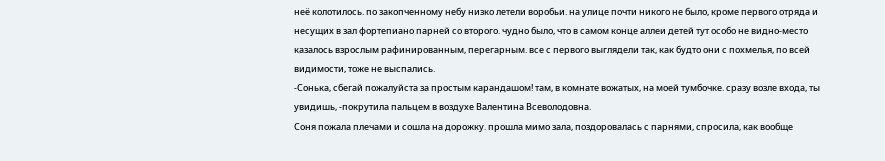неё колотилось. по закопченному небу низко летели воробьи. на улице почти никого не было, кроме первого отряда и несущих в зал фортепиано парней со второго. чудно было, что в самом конце аллеи детей тут особо не видно-место казалось взрослым рафинированным, перегарным. все с первого выглядели так, как будто они с похмелья, по всей видимости, тоже не выспались.
-Сонька, сбегай пожалуйста за простым карандашом! там, в комнате вожатых, на моей тумбочке. сразу возле входа, ты увидишь, -покрутила пальцем в воздухе Валентина Всеволодовна.
Соня пожала плечами и сошла на дорожку. прошла мимо зала, поздоровалась с парнями, спросила, как вообще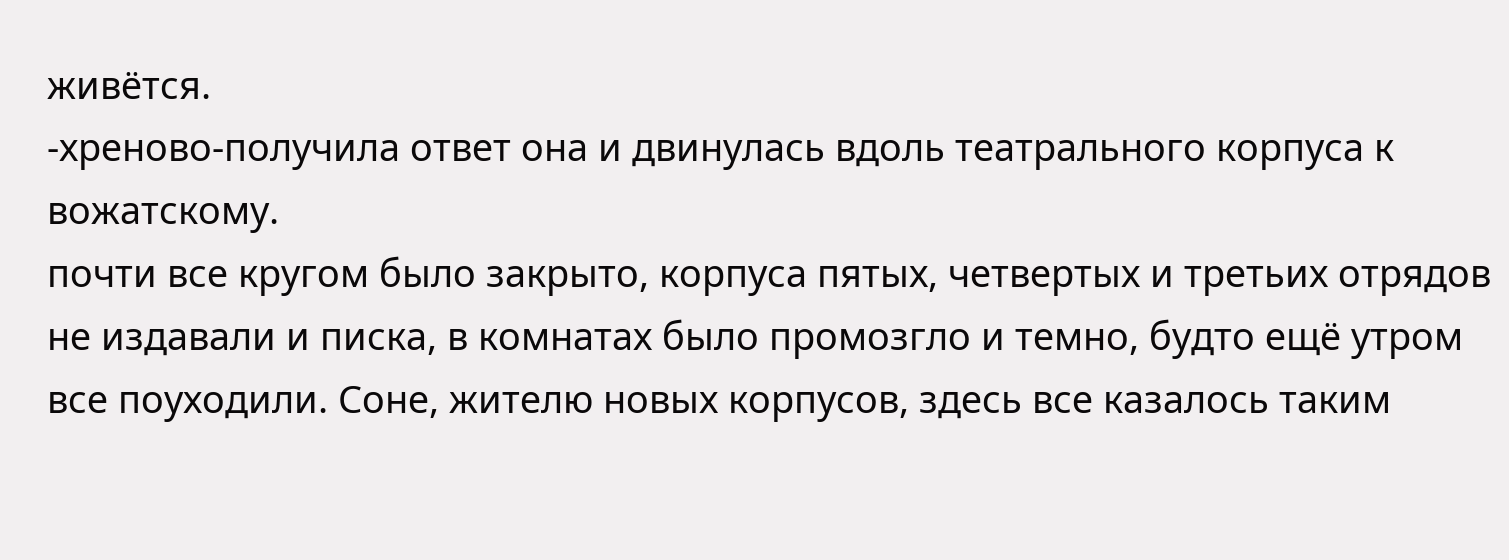живётся.
-хреново-получила ответ она и двинулась вдоль театрального корпуса к вожатскому.
почти все кругом было закрыто, корпуса пятых, четвертых и третьих отрядов не издавали и писка, в комнатах было промозгло и темно, будто ещё утром все поуходили. Соне, жителю новых корпусов, здесь все казалось таким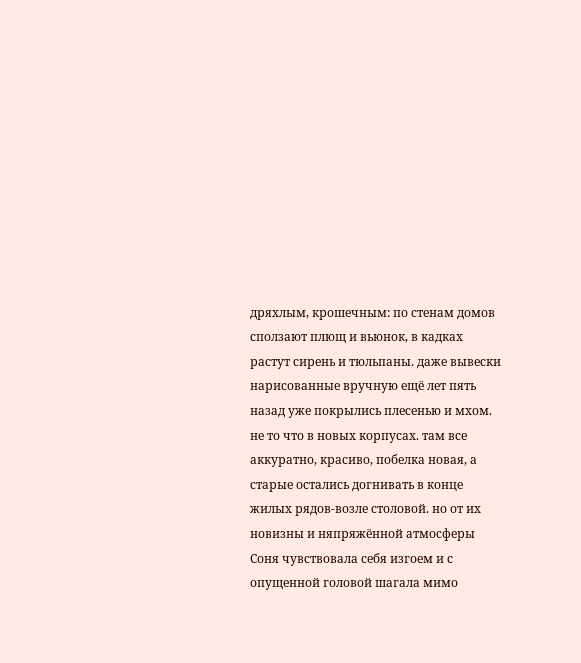дряхлым, крошечным: по стенам домов сползают плющ и вьюнок, в кадках растут сирень и тюльпаны. даже вывески нарисованные вручную ещё лет пять назад уже покрылись плесенью и мхом. не то что в новых корпусах. там все аккуратно, красиво, побелка новая, а старые остались догнивать в конце жилых рядов-возле столовой. но от их новизны и няпряжённой атмосферы Соня чувствовала себя изгоем и с опущенной головой шагала мимо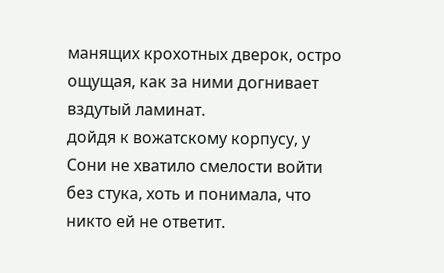манящих крохотных дверок, остро ощущая, как за ними догнивает вздутый ламинат.
дойдя к вожатскому корпусу, у Сони не хватило смелости войти без стука, хоть и понимала, что никто ей не ответит.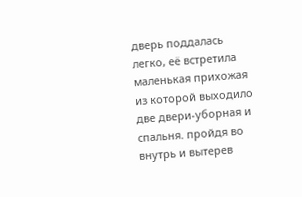дверь поддалась легко, её встретила маленькая прихожая из которой выходило две двери-уборная и спальня. пройдя во внутрь и вытерев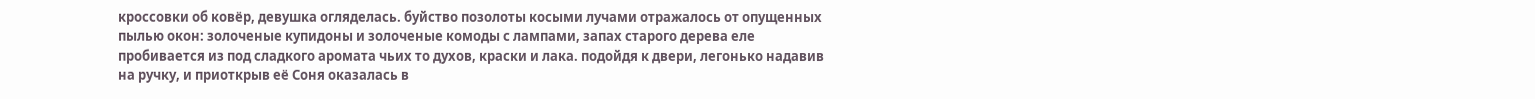кроссовки об ковёр, девушка огляделась. буйство позолоты косыми лучами отражалось от опущенных пылью окон: золоченые купидоны и золоченые комоды с лампами, запах старого дерева еле пробивается из под сладкого аромата чьих то духов, краски и лака. подойдя к двери, легонько надавив на ручку, и приоткрыв её Соня оказалась в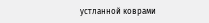устланной коврами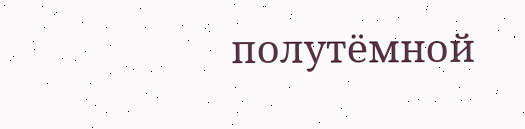полутёмной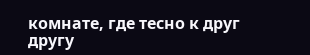комнате, где тесно к друг другу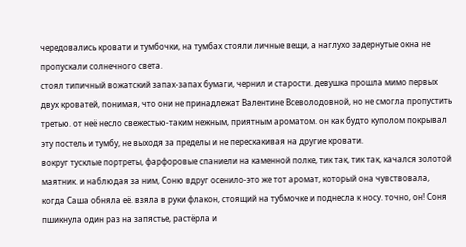чередовались кровати и тумбочки, на тумбах стояли личные вещи, а наглухо задернутые окна не пропускали солнечного света.
стоял типичный вожатский запах-запах бумаги, чернил и старости. девушка прошла мимо первых двух кроватей, понимая, что они не принадлежат Валентине Всеволодовной, но не смогла пропустить третью. от неё несло свежестью-таким нежным, приятным ароматом. он как будто куполом покрывал эту постель и тумбу, не выходя за пределы и не перескакивая на другие кровати.
вокруг тусклые портреты, фарфоровые спаниели на каменной полке, тик так, тик так, качался золотой маятник. и наблюдая за ним, Соню вдруг осенило-это же тот аромат, который она чувствовала, когда Саша обняла её. взяла в руки флакон, стоящий на тубмочке и поднесла к носу. точно, он! Соня пшикнула один раз на запястье, растёрла и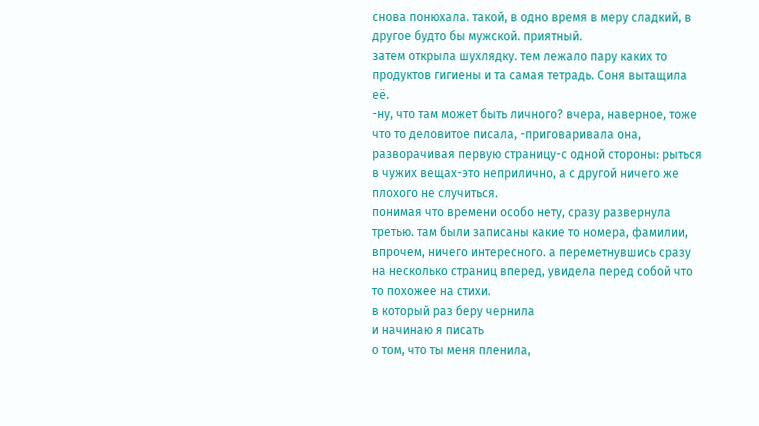снова понюхала. такой, в одно время в меру сладкий, в другое будто бы мужской. приятный.
затем открыла шухлядку. тем лежало пару каких то продуктов гигиены и та самая тетрадь. Соня вытащила её.
-ну, что там может быть личного? вчера, наверное, тоже что то деловитое писала, -приговаривала она, разворачивая первую страницу-с одной стороны: рыться в чужих вещах-это неприлично, а с другой ничего же плохого не случиться.
понимая что времени особо нету, сразу развернула третью. там были записаны какие то номера, фамилии, впрочем, ничего интересного. а переметнувшись сразу на несколько страниц вперед, увидела перед собой что то похожее на стихи.
в который раз беру чернила
и начинаю я писать
о том, что ты меня пленила,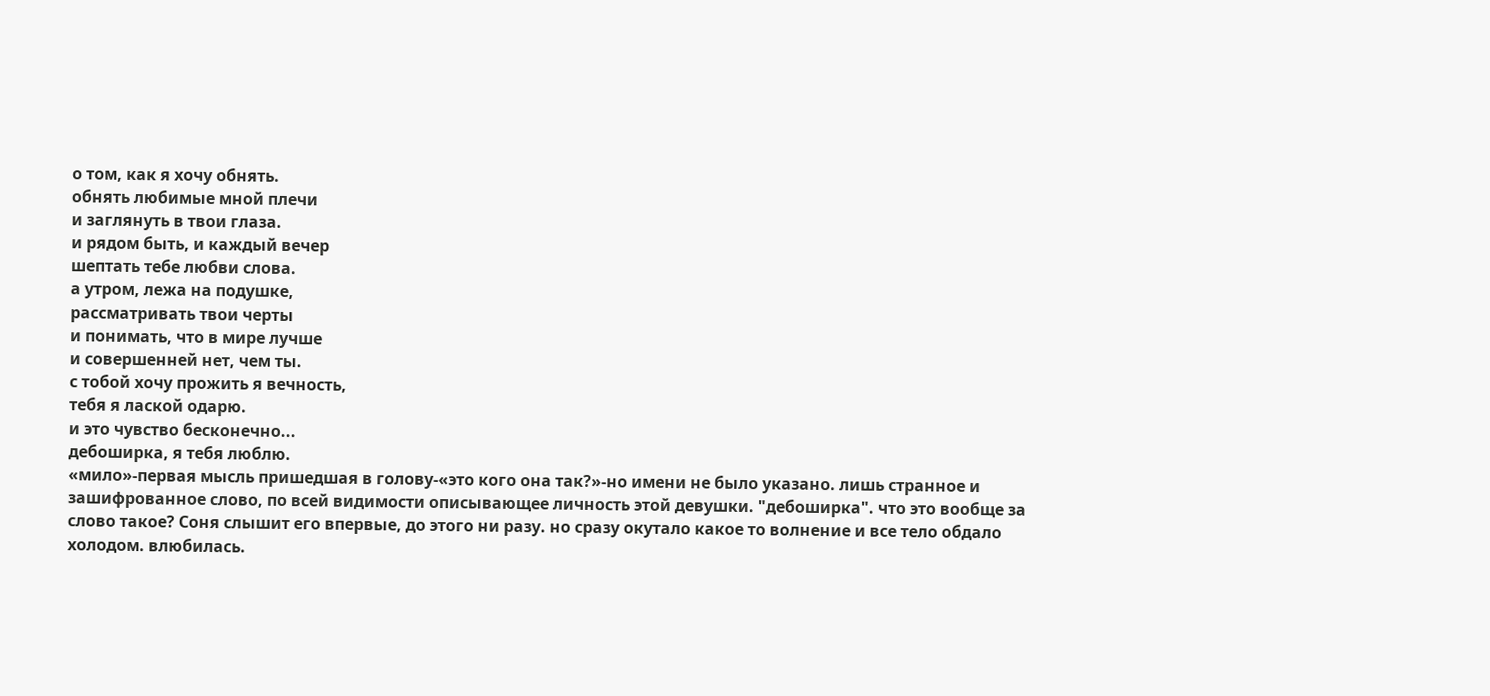о том, как я хочу обнять.
обнять любимые мной плечи
и заглянуть в твои глаза.
и рядом быть, и каждый вечер
шептать тебе любви слова.
а утром, лежа на подушке,
рассматривать твои черты
и понимать, что в мире лучше
и совершенней нет, чем ты.
с тобой хочу прожить я вечность,
тебя я лаской одарю.
и это чувство бесконечно...
дебоширка, я тебя люблю.
«мило»-первая мысль пришедшая в голову-«это кого она так?»-но имени не было указано. лишь странное и зашифрованное слово, по всей видимости описывающее личность этой девушки. "дебоширка". что это вообще за слово такое? Соня слышит его впервые, до этого ни разу. но сразу окутало какое то волнение и все тело обдало холодом. влюбилась.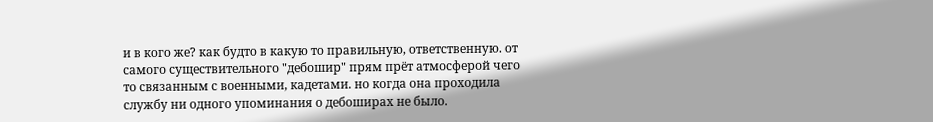и в кого же? как будто в какую то правильную, ответственную. от самого существительного "дебошир" прям прёт атмосферой чего то связанным с военными, кадетами. но когда она проходила службу ни одного упоминания о дебоширах не было.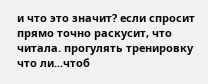и что это значит? если спросит прямо точно раскусит, что читала. прогулять тренировку что ли...чтоб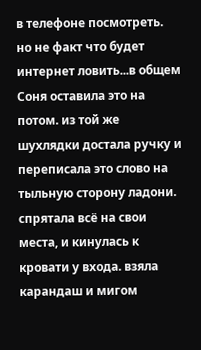в телефоне посмотреть. но не факт что будет интернет ловить...в общем Соня оставила это на потом. из той же шухлядки достала ручку и переписала это слово на тыльную сторону ладони. спрятала всё на свои места, и кинулась к кровати у входа. взяла карандаш и мигом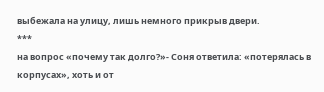выбежала на улицу, лишь немного прикрыв двери.
***
на вопрос «почему так долго?»- Соня ответила: «потерялась в корпусах», хоть и от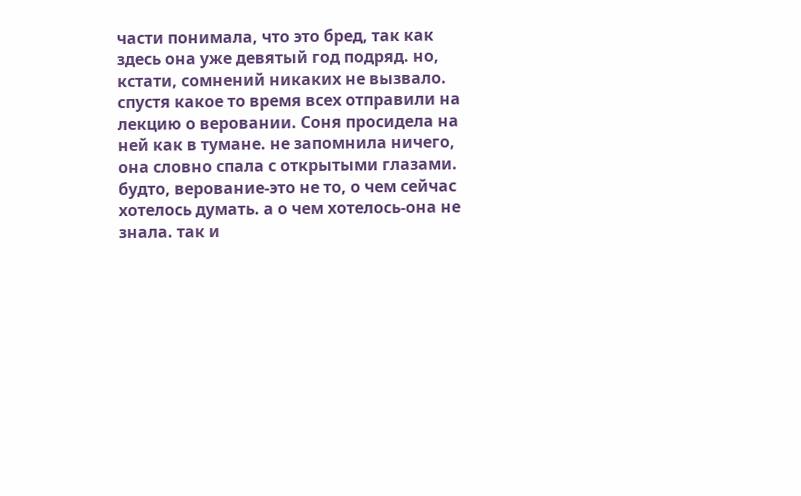части понимала, что это бред, так как здесь она уже девятый год подряд. но, кстати, сомнений никаких не вызвало.
спустя какое то время всех отправили на лекцию о веровании. Соня просидела на ней как в тумане. не запомнила ничего, она словно спала с открытыми глазами. будто, верование-это не то, о чем сейчас хотелось думать. а о чем хотелось-она не знала. так и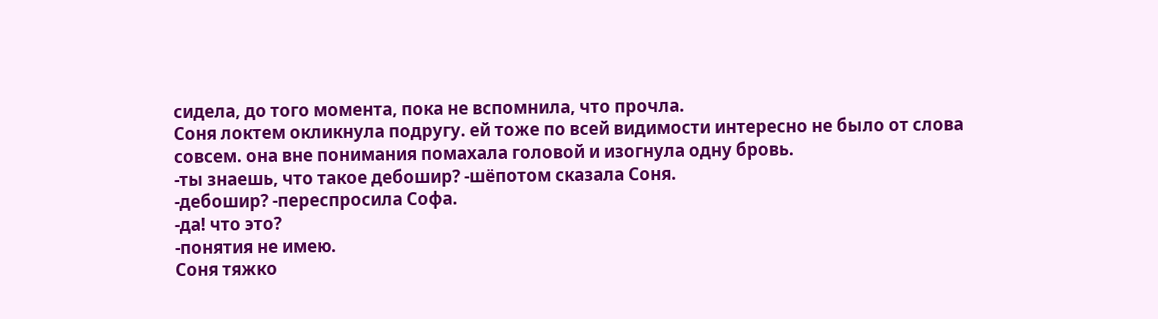сидела, до того момента, пока не вспомнила, что прочла.
Соня локтем окликнула подругу. ей тоже по всей видимости интересно не было от слова совсем. она вне понимания помахала головой и изогнула одну бровь.
-ты знаешь, что такое дебошир? -шёпотом сказала Соня.
-дебошир? -переспросила Софа.
-да! что это?
-понятия не имею.
Соня тяжко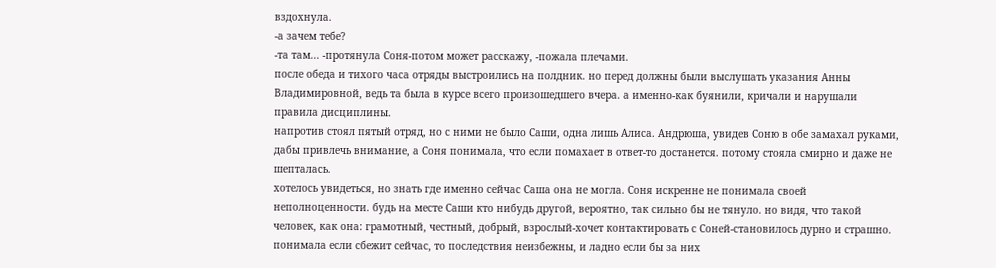вздохнула.
-а зачем тебе?
-та там... -протянула Соня-потом может расскажу, -пожала плечами.
после обеда и тихого часа отряды выстроились на полдник. но перед должны были выслушать указания Анны Владимировной, ведь та была в курсе всего произошедшего вчера. а именно-как буянили, кричали и нарушали правила дисциплины.
напротив стоял пятый отряд, но с ними не было Саши, одна лишь Алиса. Андрюша, увидев Соню в обе замахал руками, дабы привлечь внимание, а Соня понимала, что если помахает в ответ-то достанется. потому стояла смирно и даже не шепталась.
хотелось увидеться, но знать где именно сейчас Саша она не могла. Соня искренне не понимала своей неполноценности. будь на месте Саши кто нибудь другой, вероятно, так сильно бы не тянуло. но видя, что такой человек, как она: грамотный, честный, добрый, взрослый-хочет контактировать с Соней-становилось дурно и страшно.
понимала если сбежит сейчас, то последствия неизбежны, и ладно если бы за них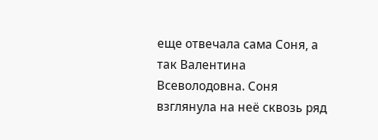еще отвечала сама Соня, а так Валентина Всеволодовна. Соня взглянула на неё сквозь ряд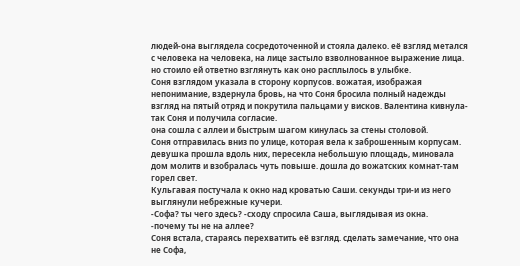людей-она выглядела сосредоточенной и стояла далеко. её взгляд метался с человека на человека, на лице застыло взволнованное выражение лица. но стоило ей ответно взглянуть как оно расплылось в улыбке.
Соня взглядом указала в сторону корпусов. вожатая, изображая непонимание, вздернула бровь, на что Соня бросила полный надежды взгляд на пятый отряд и покрутила пальцами у висков. Валентина кивнула-так Соня и получила согласие.
она сошла с аллеи и быстрым шагом кинулась за стены столовой.
Соня отправилась вниз по улице, которая вела к заброшенным корпусам. девушка прошла вдоль них, пересекла небольшую площадь, миновала дом молитв и взобралась чуть повыше. дошла до вожатских комнат-там горел свет.
Кульгавая постучала к окно над кроватью Саши. секунды три-и из него выглянули небрежные кучери.
-Софа? ты чего здесь? -сходу спросила Саша, выглядывая из окна.
-почему ты не на аллее?
Соня встала, стараясь перехватить её взгляд. сделать замечание, что она не Софа,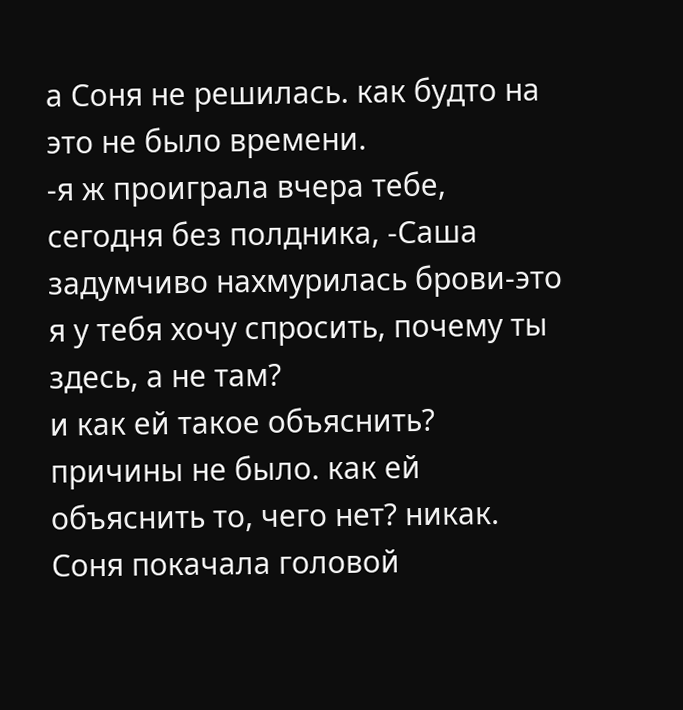а Соня не решилась. как будто на это не было времени.
-я ж проиграла вчера тебе, сегодня без полдника, -Саша задумчиво нахмурилась брови-это я у тебя хочу спросить, почему ты здесь, а не там?
и как ей такое объяснить? причины не было. как ей объяснить то, чего нет? никак.
Соня покачала головой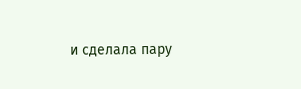и сделала пару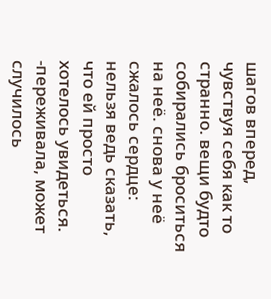шагов вперед, чувствуя себя как то странно. вещи будто собирались броситься на неё. снова у неё сжалось сердце: нельзя ведь сказать, что ей просто хотелось увидеться.
-переживала, может случилось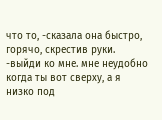что то, -сказала она быстро, горячо, скрестив руки. -выйди ко мне. мне неудобно когда ты вот сверху, а я низко под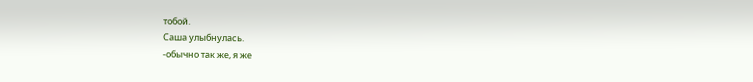тобой.
Саша улыбнулась.
-обычно так же, я же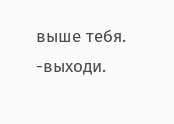выше тебя.
-выходи.